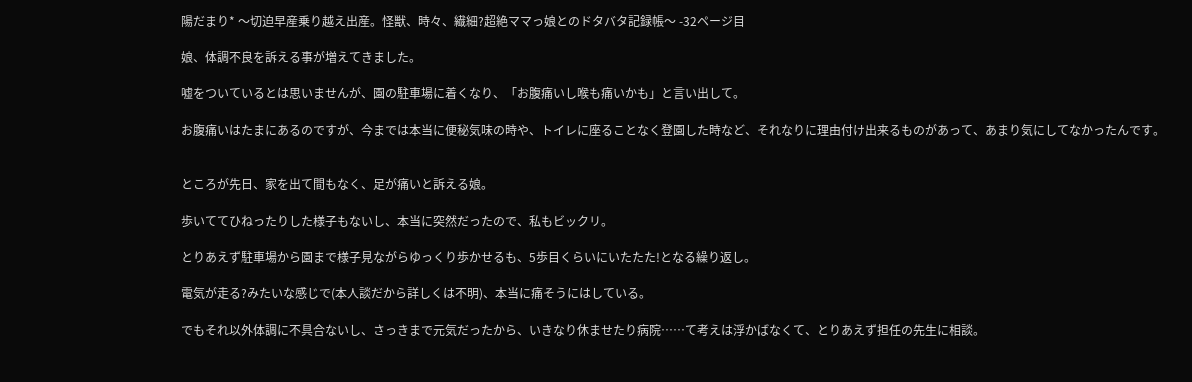陽だまり* 〜切迫早産乗り越え出産。怪獣、時々、繊細?超絶ママっ娘とのドタバタ記録帳〜 -32ページ目

娘、体調不良を訴える事が増えてきました。

嘘をついているとは思いませんが、園の駐車場に着くなり、「お腹痛いし喉も痛いかも」と言い出して。

お腹痛いはたまにあるのですが、今までは本当に便秘気味の時や、トイレに座ることなく登園した時など、それなりに理由付け出来るものがあって、あまり気にしてなかったんです。


ところが先日、家を出て間もなく、足が痛いと訴える娘。

歩いててひねったりした様子もないし、本当に突然だったので、私もビックリ。

とりあえず駐車場から園まで様子見ながらゆっくり歩かせるも、5歩目くらいにいたたた!となる繰り返し。

電気が走る?みたいな感じで(本人談だから詳しくは不明)、本当に痛そうにはしている。

でもそれ以外体調に不具合ないし、さっきまで元気だったから、いきなり休ませたり病院……て考えは浮かばなくて、とりあえず担任の先生に相談。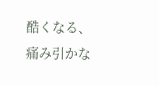酷くなる、痛み引かな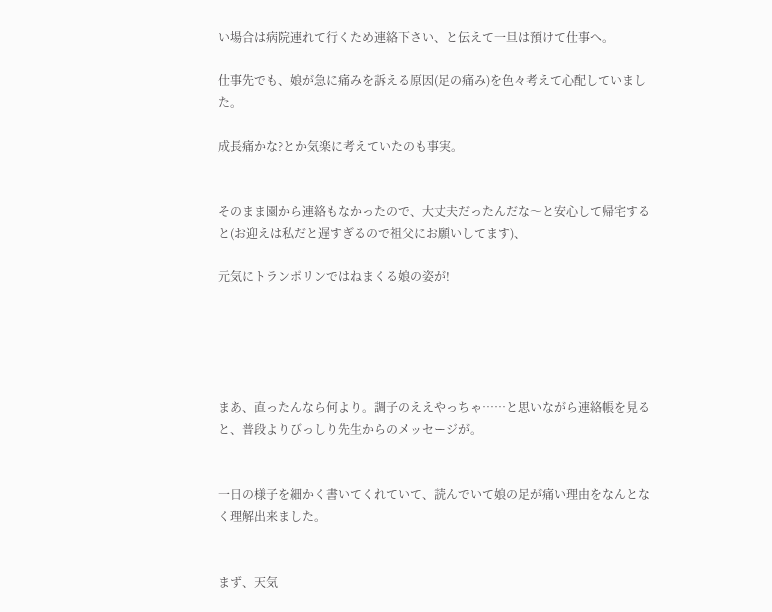い場合は病院連れて行くため連絡下さい、と伝えて一旦は預けて仕事へ。

仕事先でも、娘が急に痛みを訴える原因(足の痛み)を色々考えて心配していました。

成長痛かな?とか気楽に考えていたのも事実。


そのまま園から連絡もなかったので、大丈夫だったんだな〜と安心して帰宅すると(お迎えは私だと遅すぎるので祖父にお願いしてます)、

元気にトランポリンではねまくる娘の姿が!





まあ、直ったんなら何より。調子のええやっちゃ……と思いながら連絡帳を見ると、普段よりびっしり先生からのメッセージが。


一日の様子を細かく書いてくれていて、読んでいて娘の足が痛い理由をなんとなく理解出来ました。


まず、天気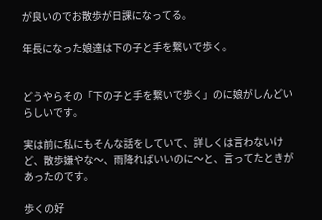が良いのでお散歩が日課になってる。

年長になった娘達は下の子と手を繋いで歩く。


どうやらその「下の子と手を繋いで歩く」のに娘がしんどいらしいです。

実は前に私にもそんな話をしていて、詳しくは言わないけど、散歩嫌やな〜、雨降ればいいのに〜と、言ってたときがあったのです。

歩くの好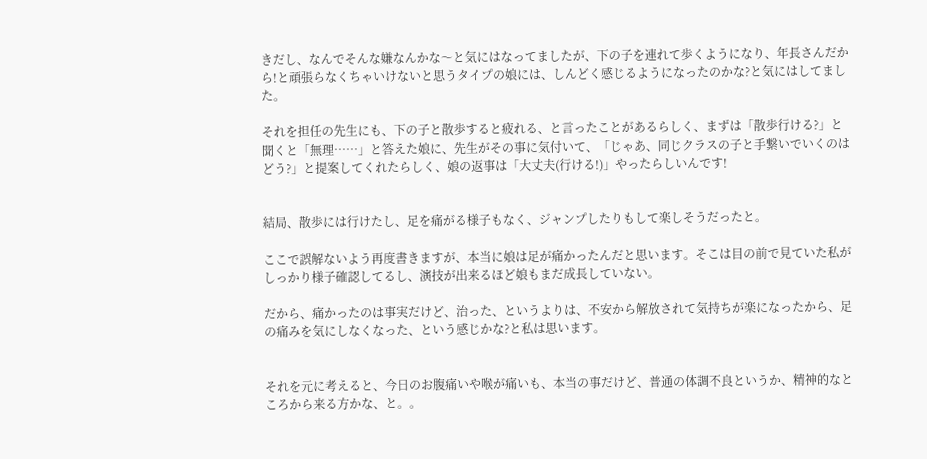きだし、なんでそんな嫌なんかな〜と気にはなってましたが、下の子を連れて歩くようになり、年長さんだから!と頑張らなくちゃいけないと思うタイプの娘には、しんどく感じるようになったのかな?と気にはしてました。

それを担任の先生にも、下の子と散歩すると疲れる、と言ったことがあるらしく、まずは「散歩行ける?」と聞くと「無理……」と答えた娘に、先生がその事に気付いて、「じゃあ、同じクラスの子と手繋いでいくのはどう?」と提案してくれたらしく、娘の返事は「大丈夫(行ける!)」やったらしいんです!


結局、散歩には行けたし、足を痛がる様子もなく、ジャンプしたりもして楽しそうだったと。

ここで誤解ないよう再度書きますが、本当に娘は足が痛かったんだと思います。そこは目の前で見ていた私がしっかり様子確認してるし、演技が出来るほど娘もまだ成長していない。

だから、痛かったのは事実だけど、治った、というよりは、不安から解放されて気持ちが楽になったから、足の痛みを気にしなくなった、という感じかな?と私は思います。


それを元に考えると、今日のお腹痛いや喉が痛いも、本当の事だけど、普通の体調不良というか、精神的なところから来る方かな、と。。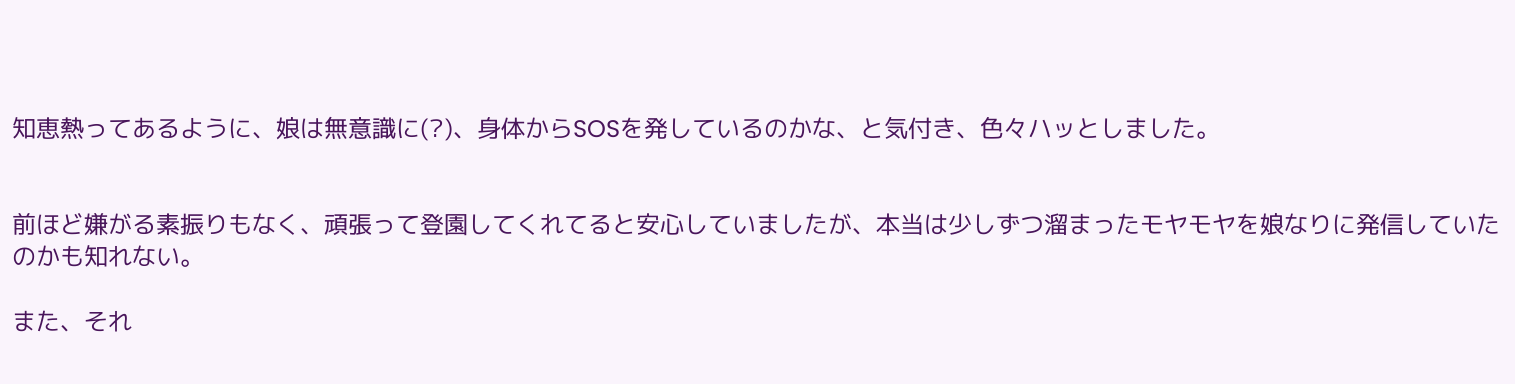知恵熱ってあるように、娘は無意識に(?)、身体からSOSを発しているのかな、と気付き、色々ハッとしました。


前ほど嫌がる素振りもなく、頑張って登園してくれてると安心していましたが、本当は少しずつ溜まったモヤモヤを娘なりに発信していたのかも知れない。

また、それ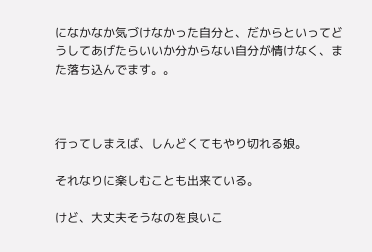になかなか気づけなかった自分と、だからといってどうしてあげたらいいか分からない自分が情けなく、また落ち込んでます。。



行ってしまえば、しんどくてもやり切れる娘。

それなりに楽しむことも出来ている。

けど、大丈夫そうなのを良いこ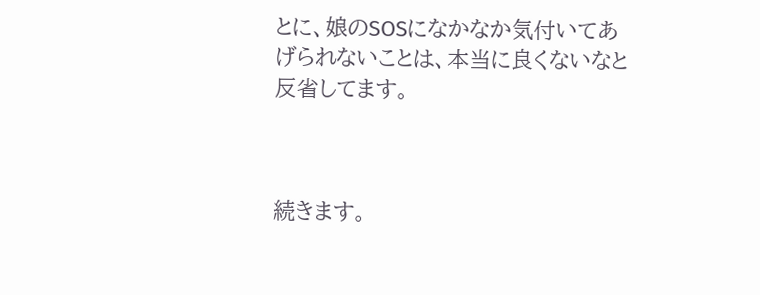とに、娘のSOSになかなか気付いてあげられないことは、本当に良くないなと反省してます。



続きます。